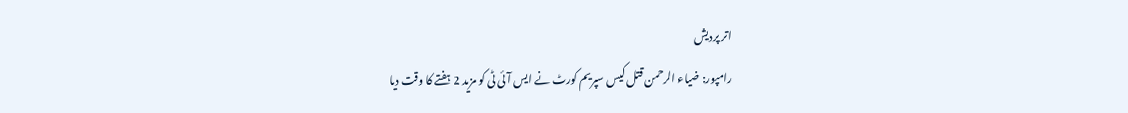اتر پردیش
رامپور: ضیاء الرحمن قتل کیس سپریم کورٹ نے ایس آئی ٹی کو مزید 2 ہفتے کا وقت دیا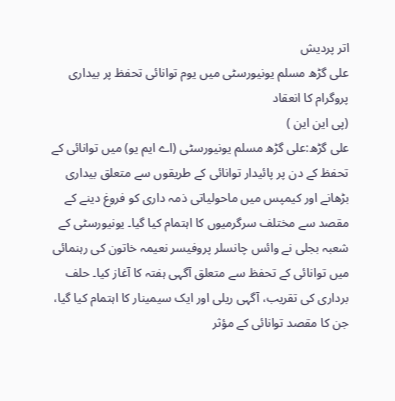اتر پردیش
علی گڑھ مسلم یونیورسٹی میں یوم توانائی تحفظ پر بیداری پروگرام کا انعقاد
(پی این این )
علی گڑھ:علی گڑھ مسلم یونیورسٹی (اے ایم یو) میں توانائی کے تحفظ کے دن پر پائیدار توانائی کے طریقوں سے متعلق بیداری بڑھانے اور کیمپس میں ماحولیاتی ذمہ داری کو فروغ دینے کے مقصد سے مختلف سرگرمیوں کا اہتمام کیا گیا۔ یونیورسٹی کے شعبہ بجلی نے وائس چانسلر پروفیسر نعیمہ خاتون کی رہنمائی میں توانائی کے تحفظ سے متعلق آگہی ہفتہ کا آغاز کیا۔ حلف برداری کی تقریب، آگہی ریلی اور ایک سیمینار کا اہتمام کیا گیا، جن کا مقصد توانائی کے مؤثر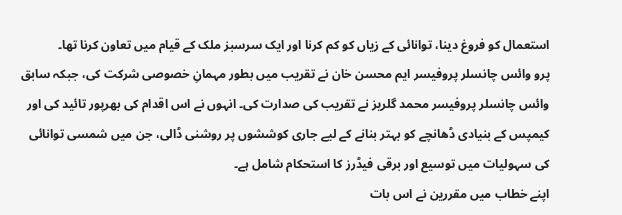استعمال کو فروغ دینا، توانائی کے زیاں کو کم کرنا اور ایک سرسبز ملک کے قیام میں تعاون کرنا تھا۔
پرو وائس چانسلر پروفیسر ایم محسن خان نے تقریب میں بطور مہمانِ خصوصی شرکت کی، جبکہ سابق وائس چانسلر پروفیسر محمد گلریز نے تقریب کی صدارت کی۔ انہوں نے اس اقدام کی بھرپور تائید کی اور کیمپس کے بنیادی ڈھانچے کو بہتر بنانے کے لیے جاری کوششوں پر روشنی ڈالی، جن میں شمسی توانائی کی سہولیات میں توسیع اور برقی فیڈرز کا استحکام شامل ہے۔
اپنے خطاب میں مقررین نے اس بات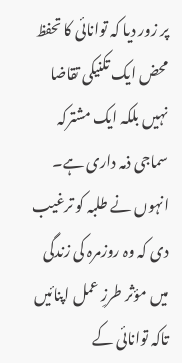پر زور دیا کہ توانائی کا تحفظ محض ایک تکنیکی تقاضا نہیں بلکہ ایک مشترکہ سماجی ذمہ داری ہے۔ انہوں نے طلبہ کو ترغیب دی کہ وہ روزمرہ کی زندگی میں مؤثر طرزِ عمل اپنائیں تاکہ توانائی کے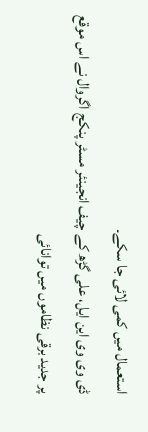استعمال میں کمی لائی جا سکے۔
ڈی وی وی این ایل، علی گڑھ کے چیف انجینئر مسٹر پنکج اگروال نے اس موقع پر جدید برقی نظاموں میں توانائی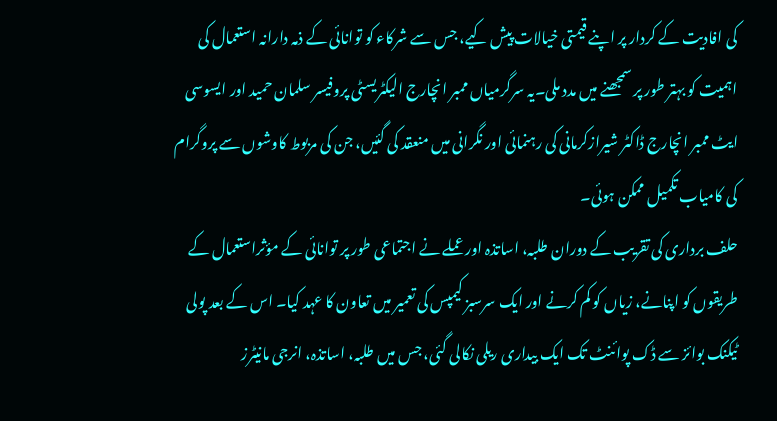کی افادیت کے کردار پر اپنے قیمتی خیالات پیش کیے، جس سے شرکاء کو توانائی کے ذمہ دارانہ استعمال کی اہمیت کو بہتر طور پر سمجھنے میں مدد ملی۔یہ سرگرمیاں ممبر انچارج الیکٹریسٹی پروفیسر سلمان حمید اور ایسوسی ایٹ ممبر انچارج ڈاکٹر شیرازکرمانی کی رہنمائی اور نگرانی میں منعقد کی گئیں، جن کی مربوط کاوشوں سے پروگرام کی کامیاب تکمیل ممکن ہوئی۔
حلف برداری کی تقریب کے دوران طلبہ، اساتذہ اور عملے نے اجتماعی طور پر توانائی کے مؤثراستعمال کے طریقوں کو اپنانے، زیاں کو کم کرنے اور ایک سرسبز کیمپس کی تعمیر میں تعاون کا عہد کیا۔ اس کے بعد پولی ٹیکنک بوائز سے ڈک پوائنٹ تک ایک بیداری ریلی نکالی گئی، جس میں طلبہ، اساتذہ، انرجی مانیٹرز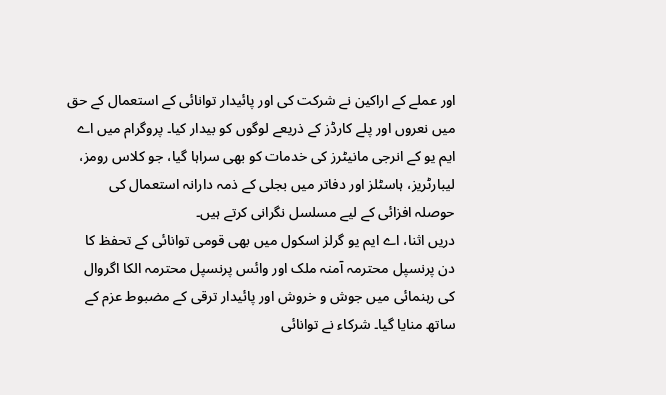اور عملے کے اراکین نے شرکت کی اور پائیدار توانائی کے استعمال کے حق میں نعروں اور پلے کارڈز کے ذریعے لوگوں کو بیدار کیا۔ پروگرام میں اے ایم یو کے انرجی مانیٹرز کی خدمات کو بھی سراہا گیا، جو کلاس رومز، لیبارٹریز، ہاسٹلز اور دفاتر میں بجلی کے ذمہ دارانہ استعمال کی حوصلہ افزائی کے لیے مسلسل نگرانی کرتے ہیں۔
دریں اثنا، اے ایم یو گرلز اسکول میں بھی قومی توانائی کے تحفظ کا دن پرنسپل محترمہ آمنہ ملک اور وائس پرنسپل محترمہ الکا اگروال کی رہنمائی میں جوش و خروش اور پائیدار ترقی کے مضبوط عزم کے ساتھ منایا گیا۔ شرکاء نے توانائی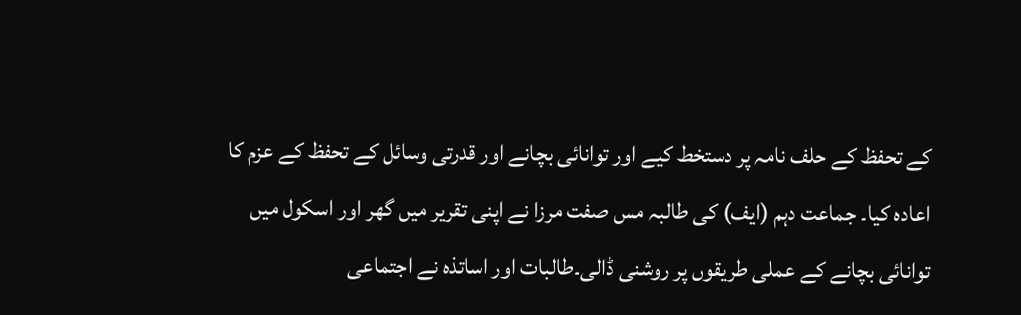کے تحفظ کے حلف نامہ پر دستخط کیے اور توانائی بچانے اور قدرتی وسائل کے تحفظ کے عزم کا اعادہ کیا۔ جماعت دہم (ایف) کی طالبہ مس صفت مرزا نے اپنی تقریر میں گھر اور اسکول میں توانائی بچانے کے عملی طریقوں پر روشنی ڈالی۔طالبات اور اساتذہ نے اجتماعی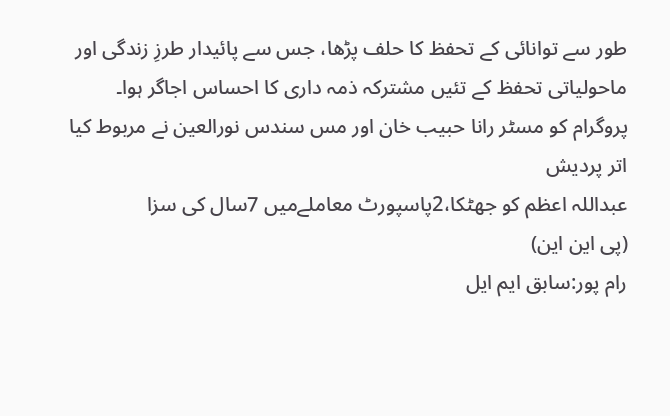طور سے توانائی کے تحفظ کا حلف پڑھا، جس سے پائیدار طرزِ زندگی اور ماحولیاتی تحفظ کے تئیں مشترکہ ذمہ داری کا احساس اجاگر ہوا۔ پروگرام کو مسٹر رانا حبیب خان اور مس سندس نورالعین نے مربوط کیا
اتر پردیش
عبداللہ اعظم کو جھٹکا،2پاسپورٹ معاملےمیں 7سال کی سزا
(پی این این)
رام پور:سابق ایم ایل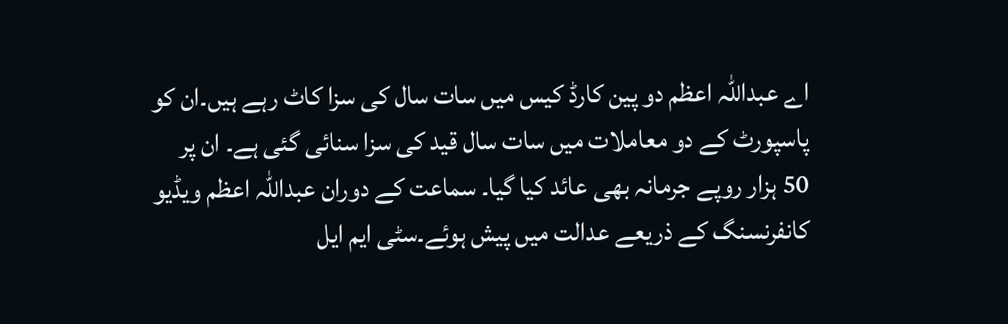اے عبداللہ اعظم دو پین کارڈ کیس میں سات سال کی سزا کاٹ رہے ہیں۔ان کو پاسپورٹ کے دو معاملات میں سات سال قید کی سزا سنائی گئی ہے۔ ان پر 50 ہزار روپے جرمانہ بھی عائد کیا گیا۔ سماعت کے دوران عبداللہ اعظم ویڈیو کانفرنسنگ کے ذریعے عدالت میں پیش ہوئے۔سٹی ایم ایل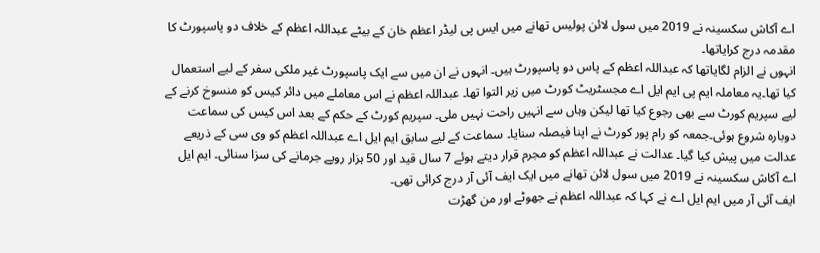اے آکاش سکسینہ نے 2019 میں سول لائن پولیس تھانے میں ایس پی لیڈر اعظم خان کے بیٹے عبداللہ اعظم کے خلاف دو پاسپورٹ کا مقدمہ درج کرایاتھا۔
انہوں نے الزام لگایاتھا کہ عبداللہ اعظم کے پاس دو پاسپورٹ ہیں۔ انہوں نے ان میں سے ایک پاسپورٹ غیر ملکی سفر کے لیے استعمال کیا تھا۔یہ معاملہ ایم پی ایم ایل اے مجسٹریٹ کورٹ میں زیر التوا تھا۔ عبداللہ اعظم نے اس معاملے میں دائر کیس کو منسوخ کرنے کے لیے سپریم کورٹ سے بھی رجوع کیا تھا لیکن وہاں سے انہیں راحت نہیں ملی۔ سپریم کورٹ کے حکم کے بعد اس کیس کی سماعت دوبارہ شروع ہوئی۔جمعہ کو رام پور کورٹ نے اپنا فیصلہ سنایا۔ سماعت کے لیے سابق ایم ایل اے عبداللہ اعظم کو وی سی کے ذریعے عدالت میں پیش کیا گیا۔ عدالت نے عبداللہ اعظم کو مجرم قرار دیتے ہوئے 7 سال قید اور 50 ہزار روپے جرمانے کی سزا سنائی۔ ایم ایل اے آکاش سکسینہ نے 2019 میں سول لائن تھانے میں ایک ایف آئی آر درج کرائی تھی۔
ایف آئی آر میں ایم ایل اے نے کہا کہ عبداللہ اعظم نے جھوٹے اور من گھڑت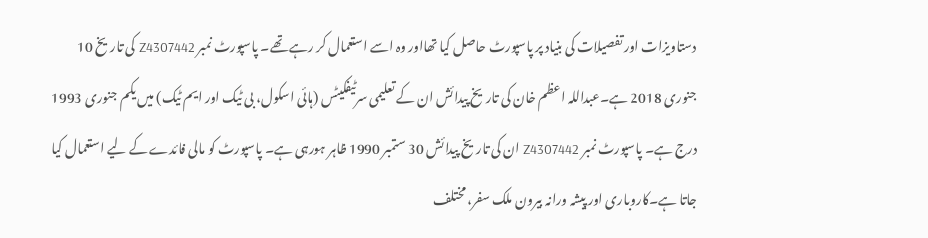دستاویزات اور تفصیلات کی بنیاد پر پاسپورٹ حاصل کیا تھااور وہ اسے استعمال کر رہے تھے۔ پاسپورٹ نمبر Z4307442 کی تاریخ 10 جنوری 2018 ہے۔عبداللہ اعظم خان کی تاریخ پیدائش ان کے تعلیمی سرٹیفکیٹس (ہائی اسکول، بی ٹیک اور ایم ٹیک) میں یکم جنوری 1993 درج ہے۔ پاسپورٹ نمبر Z4307442 ان کی تاریخ پیدائش 30 ستمبر 1990 ظاہر ہورہی ہے۔ پاسپورٹ کو مالی فائدے کے لیے استعمال کیا جاتا ہے۔کاروباری اور پیشہ ورانہ بیرون ملک سفر، مختلف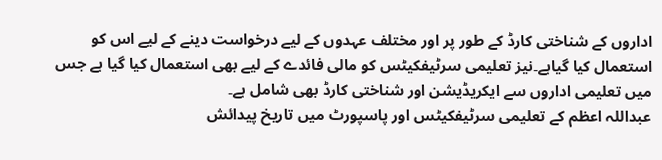اداروں کے شناختی کارڈ کے طور پر اور مختلف عہدوں کے لیے درخواست دینے کے لیے اس کو استعمال کیا گیاہے۔نیز تعلیمی سرٹیفکیٹس کو مالی فائدے کے لیے بھی استعمال کیا گیا ہے جس میں تعلیمی اداروں سے ایکریڈیشن اور شناختی کارڈ بھی شامل ہے۔
عبداللہ اعظم کے تعلیمی سرٹیفکیٹس اور پاسپورٹ میں تاریخ پیدائش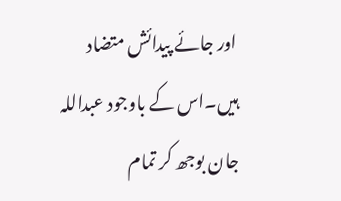اور جائے پیدائش متضاد ہیں۔اس کے باوجود عبداللہ جان بوجھ کر تمام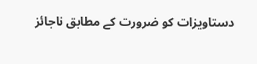دستاویزات کو ضرورت کے مطابق ناجائز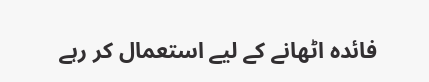فائدہ اٹھانے کے لیے استعمال کر رہے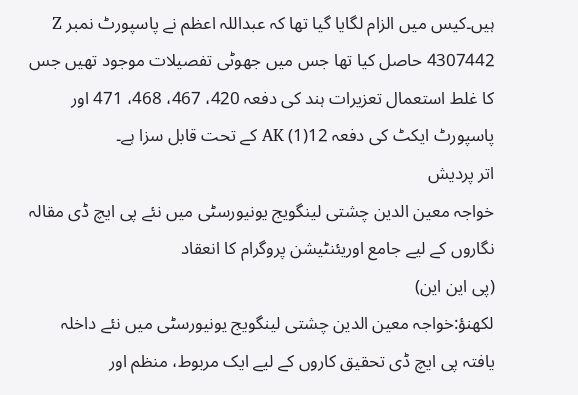ہیں۔کیس میں الزام لگایا گیا تھا کہ عبداللہ اعظم نے پاسپورٹ نمبر Z 4307442 حاصل کیا تھا جس میں جھوٹی تفصیلات موجود تھیں جس کا غلط استعمال تعزیرات ہند کی دفعہ 420، 467، 468، 471 اور پاسپورٹ ایکٹ کی دفعہ 12(1) AK کے تحت قابل سزا ہے۔
اتر پردیش
خواجہ معین الدین چشتی لینگویج یونیورسٹی میں نئے پی ایچ ڈی مقالہ نگاروں کے لیے جامع اوریئنٹیشن پروگرام کا انعقاد
(پی این این)
لکھنؤ:خواجہ معین الدین چشتی لینگویج یونیورسٹی میں نئے داخلہ یافتہ پی ایچ ڈی تحقیق کاروں کے لیے ایک مربوط، منظم اور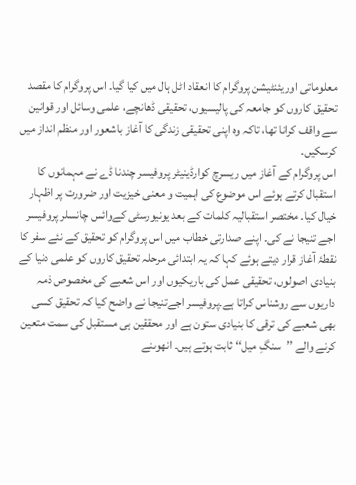معلوماتی اوریئنٹیشن پروگرام کا انعقاد اٹل ہال میں کیا گیا۔ اس پروگرام کا مقصد تحقیق کاروں کو جامعہ کی پالیسیوں، تحقیقی ڈھانچے، علمی وسائل اور قوانین سے واقف کرانا تھا، تاکہ وہ اپنی تحقیقی زندگی کا آغاز باشعور اور منظم انداز میں کرسکیں۔
اس پروگرام کے آغاز میں ریسرچ کوارڈینیٹر پروفیسر چندنا ڈے نے مہمانوں کا استقبال کرتے ہوئے اس موضوع کی اہمیت و معنی خیزیت اور ضرورت پر اظہار خیال کیا۔ مختصر استقبالیہ کلمات کے بعد یونیورسٹی کےوائس چانسلر پروفیسر اجے تنیجا نے کی۔ اپنے صدارتی خطاب میں اس پروگرام کو تحقیق کے نئے سفر کا نقطۂ آغاز قرار دیتے ہوئے کہا کہ یہ ابتدائی مرحلہ تحقیق کاروں کو علمی دنیا کے بنیادی اصولوں، تحقیقی عمل کی باریکیوں اور اس شعبے کی مخصوص ذمہ داریوں سے روشناس کراتا ہے۔پروفیسر اجےتنیجا نے واضح کیا کہ تحقیق کسی بھی شعبے کی ترقی کا بنیادی ستون ہے اور محققین ہی مستقبل کی سمت متعین کرنے والے ’’سنگِ میل‘‘ ثابت ہوتے ہیں۔ انھوںنے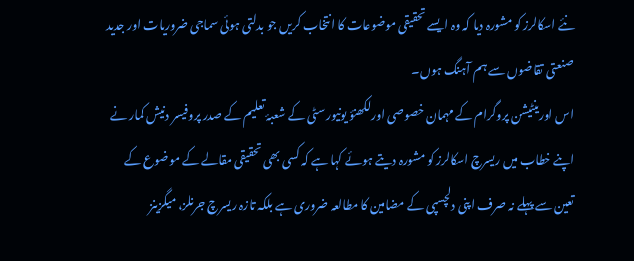نئے اسکالرز کو مشورہ دیا کہ وہ ایسے تحقیقی موضوعات کا انتخاب کریں جو بدلتی ہوئی سماجی ضروریات اور جدید صنعتی تقاضوں سے ہم آہنگ ہوں۔
اس اورینٹیشن پروگرام کے مہمان خصوصی اورلکھنؤ یونیورسٹی کے شعبۂ تعلیم کے صدر پروفیسر دنیش کمار نے اپنے خطاب میں ریسرچ اسکالرز کو مشورہ دیتے ہوئے کہا ہے کہ کسی بھی تحقیقی مقالے کے موضوع کے تعین سے پہلے نہ صرف اپنی دلچسپی کے مضامین کا مطالعہ ضروری ہے بلکہ تازہ ریسرچ جرنلز، میگزینز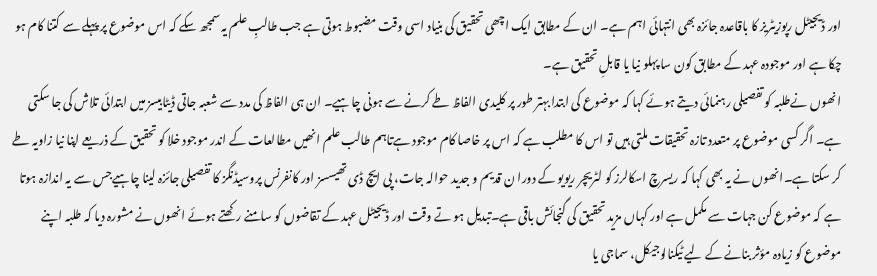اور ڈیجیٹل رپوزیٹریز کا باقاعدہ جائزہ بھی انتہائی اہم ہے۔ ان کے مطابق ایک اچھی تحقیق کی بنیاد اسی وقت مضبوط ہوتی ہے جب طالبِ علم یہ سمجھ سکے کہ اس موضوع پر پہلے سے کتنا کام ہو چکا ہے اور موجودہ عہد کے مطابق کون سا پہلو نیا یا قابلِ تحقیق ہے۔
انھوں نےطلبہ کو تفصیلی رہنمائی دیتے ہوئے کہا کہ موضوع کی ابتدا بہتر طور پر کلیدی الفاظ طے کرنے سے ہونی چاہیے۔ ان ہی الفاظ کی مدد سے شعبہ جاتی ڈیٹابیسز میں ابتدائی تلاش کی جا سکتی ہے۔ اگر کسی موضوع پر متعدد تازہ تحقیقات ملتی ہیں تو اس کا مطلب ہے کہ اس پر خاصا کام موجود ہےتاہم طالب علم انھیں مطالعات کے اندر موجود خلا کو تحقیق کے ذریعے اپنا نیا زاویہ طے کر سکتا ہے۔انھوں نے یہ بھی کہا کہ ریسرچ اسکالرز کو لٹریچر ریویو کے دورا ن قدیم و جدید حوالہ جات، پی ایچ ڈی تھیسسز اور کانفرنس پروسیڈنگز کا تفصیلی جائزہ لینا چاہیےجس سے یہ اندازہ ہوتا ہے کہ موضوع کن جہات سے مکمل ہے اور کہاں مزید تحقیق کی گنجائش باقی ہے۔تبدیل ہو تے وقت اور ڈیجیٹل عہد کے تقاضوں کو سامنے رکھتے ہوئے انھوں نے مشورہ دیا کہ طلبہ اپنے موضوع کو زیادہ مؤثر بنانے کے لیے ٹیکنالوجیکل، سماجی یا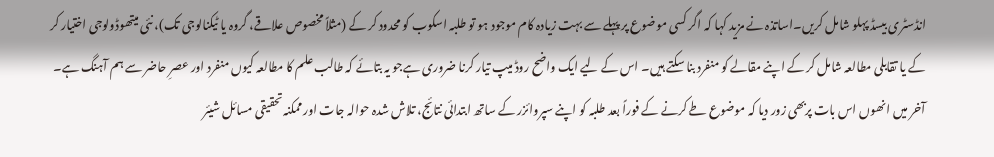انڈسٹری بیسڈ پہلو شامل کریں۔اساتذہ نے مزید کہا کہ اگر کسی موضوع پر پہلے سے بہت زیادہ کام موجود ہو تو طلبہ اسکوب کو محدود کر کے (مثلاً مخصوص علاقے، گروہ یا ٹیکنالوجی تک)، نئی میتھوڈولوجی اختیار کر کے یا تقابلی مطالعہ شامل کر کے اپنے مقالے کو منفرد بنا سکتے ہیں۔ اس کے لیے ایک واضح روڈ میپ تیار کرنا ضروری ہےجو یہ بتائے کہ طالب علم کا مطالعہ کیوں منفرد اور عصرِ حاضر سے ہم آہنگ ہے۔
آخر میں انھوں اس بات پربھی زور دیا کہ موضوع طے کرنے کے فوراً بعد طلبہ کو اپنے سپروائزر کے ساتھ ابتدائی نتائج، تلاش شدہ حوالہ جات اور ممکنہ تحقیقی مسائل شیئر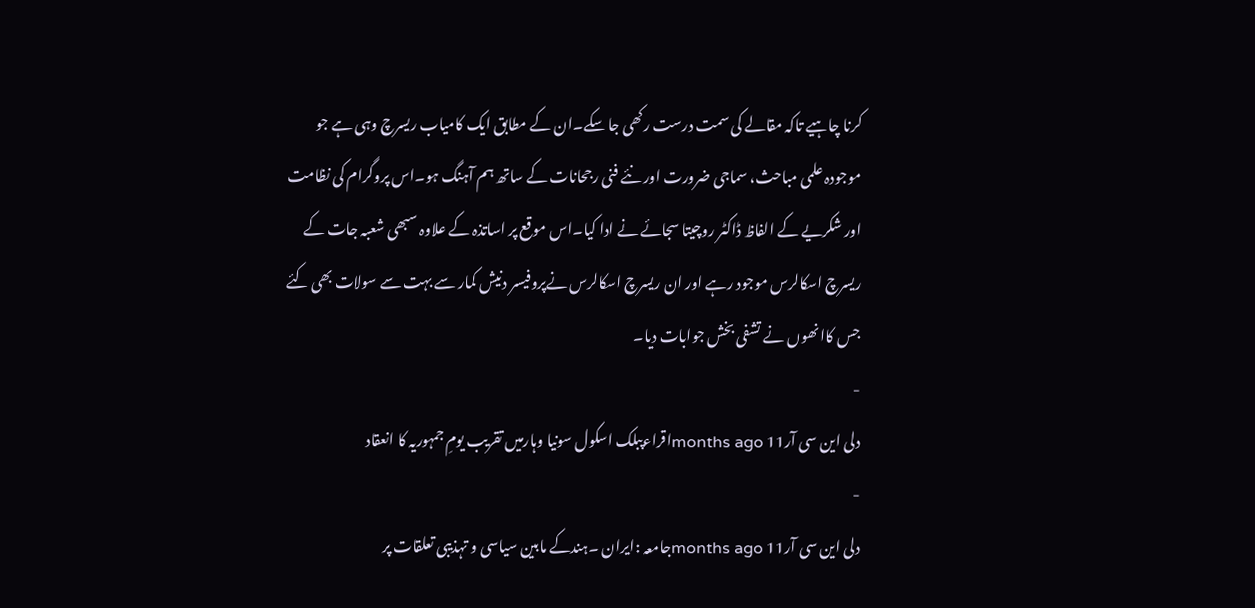کرنا چاہیے تاکہ مقالے کی سمت درست رکھی جا سکے۔ان کے مطابق ایک کامیاب ریسرچ وہی ہے جو موجودہ علمی مباحث، سماجی ضرورت اور نئے فنی رجحانات کے ساتھ ہم آہنگ ہو۔اس پروگرام کی نظامت اور شکریے کے الفاظ ڈاکٹر روچیتا سجائے نے ادا کیا۔اس موقع پر اساتذہ کے علاوہ سبھی شعبہ جات کے ریسرچ اسکالرس موجود رہے اور ان ریسرچ اسکالرس نےپروفیسر دنیش کمار سے بہت سے سولات بھی کئے جس کاانھوں نے تشفی بخش جوابات دیا۔
-
دلی این سی آر11 months agoاقراءپبلک اسکول سونیا وہارمیں تقریب یومِ جمہوریہ کا انعقاد
-
دلی این سی آر11 months agoجامعہ :ایران ۔ہندکے مابین سیاسی و تہذیبی تعلقات پر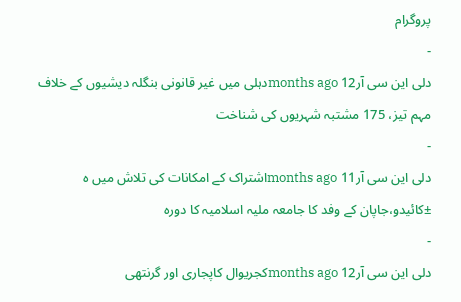پروگرام
-
دلی این سی آر12 months agoدہلی میں غیر قانونی بنگلہ دیشیوں کے خلاف مہم تیز، 175 مشتبہ شہریوں کی شناخت
-
دلی این سی آر11 months agoاشتراک کے امکانات کی تلاش میں ہ ±کائیدو،جاپان کے وفد کا جامعہ ملیہ اسلامیہ کا دورہ
-
دلی این سی آر12 months agoکجریوال کاپجاری اور گرنتھی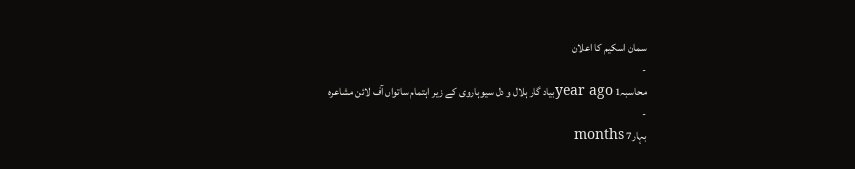سمان اسکیم کا اعلان
-
محاسبہ1 year agoبیاد گار ہلال و دل سیوہاروی کے زیر اہتمام ساتواں آف لائن مشاعرہ
-
بہار7 months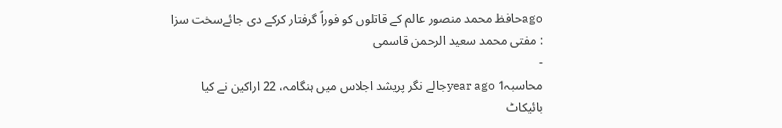agoحافظ محمد منصور عالم کے قاتلوں کو فوراً گرفتار کرکے دی جائےسخت سزا : مفتی محمد سعید الرحمن قاسمی
-
محاسبہ1 year agoجالے نگر پریشد اجلاس میں ہنگامہ، 22 اراکین نے کیا بائیکاٹ